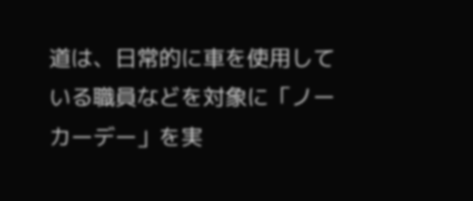道は、日常的に車を使用している職員などを対象に「ノーカーデー」を実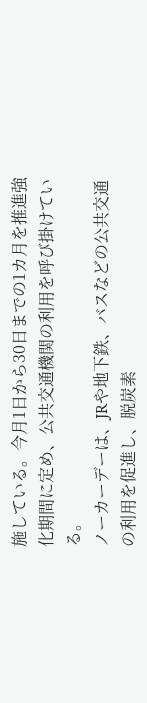施している。今月1日から30日までの1カ月を推進強化期間に定め、公共交通機関の利用を呼び掛けている。
ノーカーデーは、JRや地下鉄、バスなどの公共交通の利用を促進し、脱炭素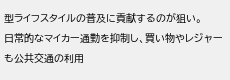型ライフスタイルの普及に貢献するのが狙い。
日常的なマイカー通勤を抑制し、買い物やレジャーも公共交通の利用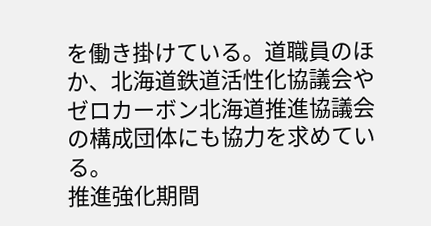を働き掛けている。道職員のほか、北海道鉄道活性化協議会やゼロカーボン北海道推進協議会の構成団体にも協力を求めている。
推進強化期間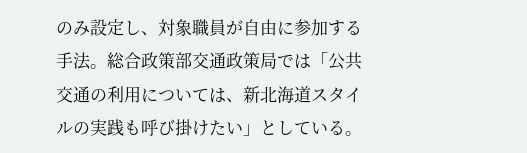のみ設定し、対象職員が自由に参加する手法。総合政策部交通政策局では「公共交通の利用については、新北海道スタイルの実践も呼び掛けたい」としている。